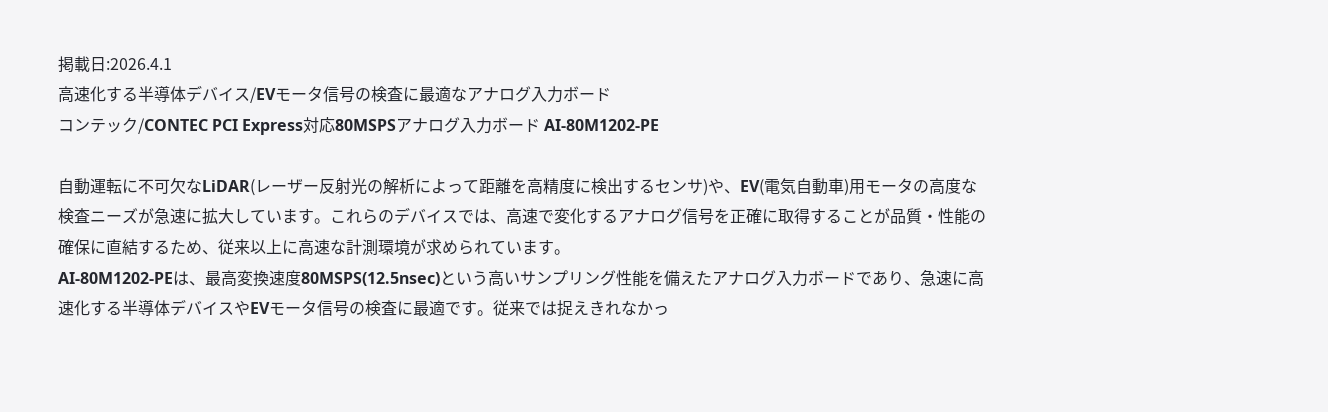掲載日:2026.4.1
高速化する半導体デバイス/EVモータ信号の検査に最適なアナログ入力ボード
コンテック/CONTEC PCI Express対応80MSPSアナログ入力ボード AI-80M1202-PE

自動運転に不可欠なLiDAR(レーザー反射光の解析によって距離を高精度に検出するセンサ)や、EV(電気自動車)用モータの高度な検査ニーズが急速に拡大しています。これらのデバイスでは、高速で変化するアナログ信号を正確に取得することが品質・性能の確保に直結するため、従来以上に高速な計測環境が求められています。
AI-80M1202-PEは、最高変換速度80MSPS(12.5nsec)という高いサンプリング性能を備えたアナログ入力ボードであり、急速に高速化する半導体デバイスやEVモータ信号の検査に最適です。従来では捉えきれなかっ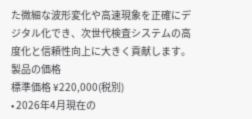た微細な波形変化や高速現象を正確にデジタル化でき、次世代検査システムの高度化と信頼性向上に大きく貢献します。
製品の価格
標準価格 ¥220,000(税別)
• 2026年4月現在の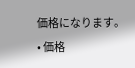価格になります。
• 価格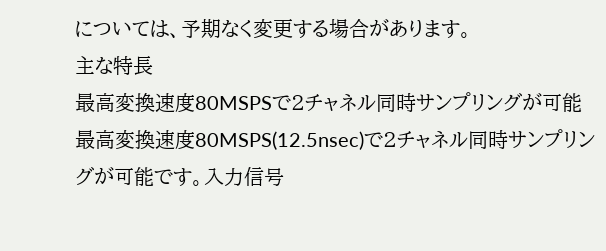については、予期なく変更する場合があります。
主な特長
最高変換速度80MSPSで2チャネル同時サンプリングが可能
最高変換速度80MSPS(12.5nsec)で2チャネル同時サンプリングが可能です。入力信号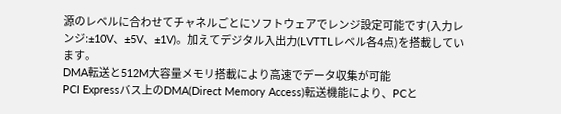源のレベルに合わせてチャネルごとにソフトウェアでレンジ設定可能です(入力レンジ:±10V、±5V、±1V)。加えてデジタル入出力(LVTTLレベル各4点)を搭載しています。
DMA転送と512M大容量メモリ搭載により高速でデータ収集が可能
PCI Expressバス上のDMA(Direct Memory Access)転送機能により、PCと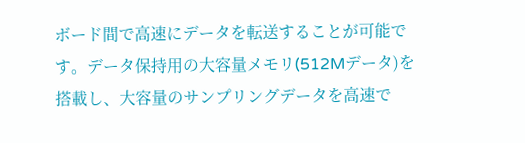ボード間で高速にデータを転送することが可能です。データ保持用の大容量メモリ(512Mデータ)を搭載し、大容量のサンプリングデータを高速で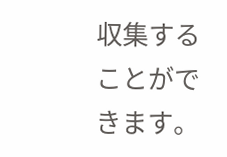収集することができます。